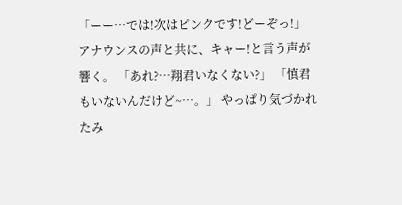「ーー…では!次はピンクです!どーぞっ!」 アナウンスの声と共に、キャー!と言う声が響く。 「あれ?…翔君いなくない?」 「慎君もいないんだけど~…。」 やっぱり気づかれたみ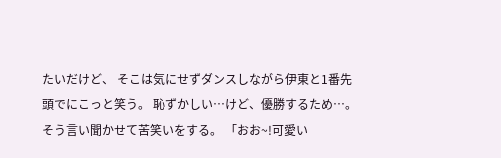たいだけど、 そこは気にせずダンスしながら伊東と1番先頭でにこっと笑う。 恥ずかしい…けど、優勝するため…。 そう言い聞かせて苦笑いをする。 「おお~!可愛い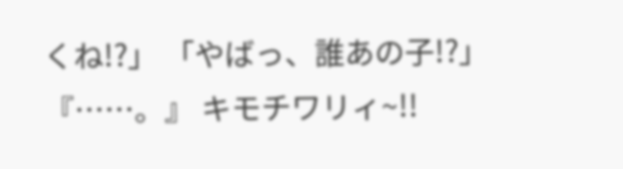くね!?」 「やばっ、誰あの子!?」 『……。』 キモチワリィ~!!